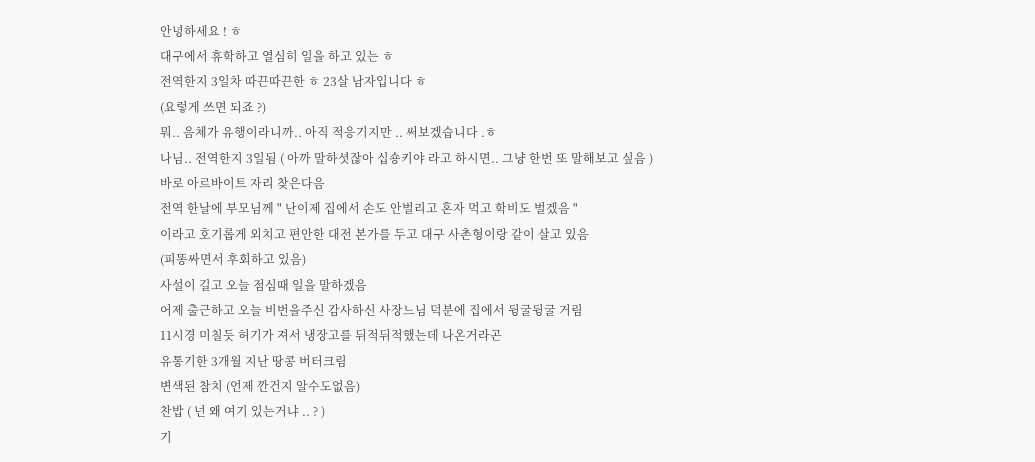안녕하세요 ! ㅎ
대구에서 휴학하고 열심히 일을 하고 있는 ㅎ
전역한지 3일차 따끈따끈한 ㅎ 23살 남자입니다 ㅎ
(요렇게 쓰면 되죠 ?)
뭐.. 음체가 유행이라니까.. 아직 적응기지만 .. 써보겠습니다 .ㅎ
나님.. 전역한지 3일됨 ( 아까 말하셧잖아 십숑키야 라고 하시면.. 그냥 한번 또 말해보고 싶음 )
바로 아르바이트 자리 찾은다음
전역 한날에 부모님께 " 난이제 집에서 손도 안벌리고 혼자 먹고 학비도 벌겠음 "
이라고 호기롭게 외치고 편안한 대전 본가를 두고 대구 사촌형이랑 같이 살고 있음
(피똥싸면서 후회하고 있음)
사설이 길고 오늘 점심때 일을 말하겠음
어제 출근하고 오늘 비번을주신 감사하신 사장느님 덕분에 집에서 뒹굴뒹굴 거림
11시경 미칠듯 허기가 져서 냉장고를 뒤적뒤적했는데 나온거라곤
유통기한 3개월 지난 땅콩 버터크림
변색된 참치 (언제 깐건지 알수도없음)
찬밥 ( 넌 왜 여기 있는거냐 .. ? )
기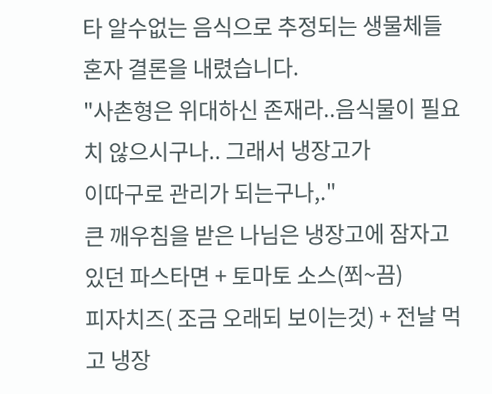타 알수없는 음식으로 추정되는 생물체들
혼자 결론을 내렸습니다.
"사촌형은 위대하신 존재라..음식물이 필요치 않으시구나.. 그래서 냉장고가
이따구로 관리가 되는구나,."
큰 깨우침을 받은 나님은 냉장고에 잠자고 있던 파스타면 + 토마토 소스(쬐~끔)
피자치즈( 조금 오래되 보이는것) + 전날 먹고 냉장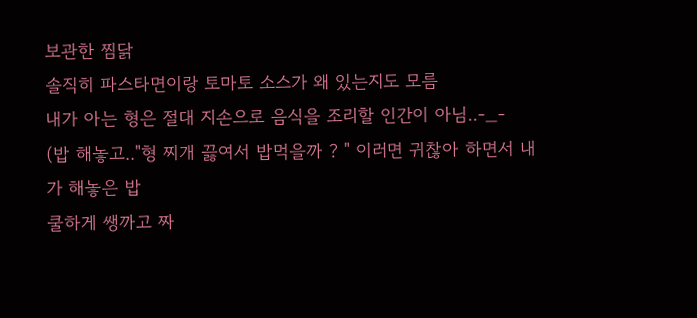보관한 찜닭
솔직히 파스타면이랑 토마토 소스가 왜 있는지도 모름
내가 아는 형은 절대 지손으로 음식을 조리할 인간이 아님..-_-
(밥 해놓고.."형 찌개 끓여서 밥먹을까 ? " 이러면 귀찮아 하면서 내가 해놓은 밥
쿨하게 쌩까고 짜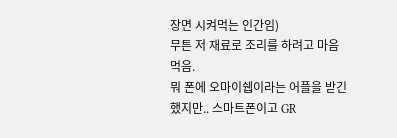장면 시켜먹는 인간임)
무튼 저 재료로 조리를 하려고 마음먹음.
뭐 폰에 오마이쉡이라는 어플을 받긴 했지만.. 스마트폰이고 GR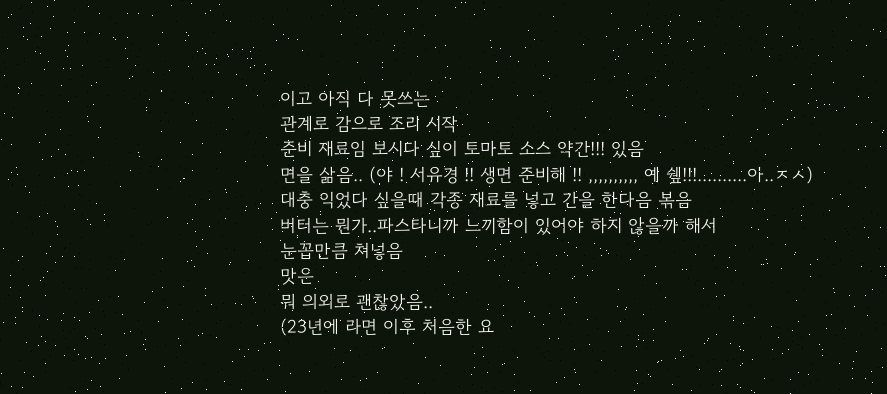이고 아직 다 못쓰는
관계로 감으로 조리 시작
준비 재료임 보시다 싶이 토마토 소스 약간!!! 있음
면을 삶음.. (야 ! 서유경 !! 생면 준비해 !! ,,,,,,,,,, 예 쉪!!!..........아..ㅈㅅ)
대충 익었다 싶을때 각종 재료를 넣고 간을 한다음 볶음
버터는 뭔가..파스타니까 느끼함이 있어야 하지 않을까 해서
눈꼽만큼 쳐넣음
맛은
뭐 의외로 괜찮았음..
(23년에 라면 이후 처음한 요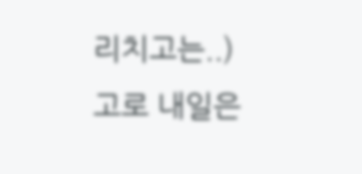리치고는..)
고로 내일은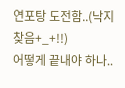연포탕 도전함..(낙지 찾음+_+!!)
어떻게 끝내야 하나..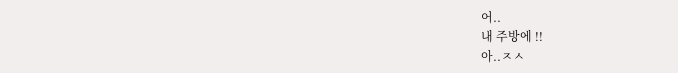어..
내 주방에 !!
아..ㅈㅅ